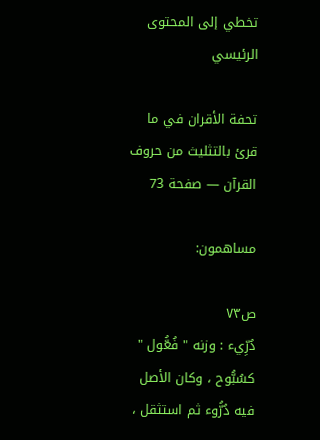تخطي إلى المحتوى الرئيسي

تحفة الأقران في ما قرئ بالتثليث من حروف القرآن — صفحة 73

مساهمون:

ص٧٣
دُرِّيء : وزنه " فُعُّول " كسُبُّوح ، وكان الأصل فيه دُرُّوء ثم استثقل ،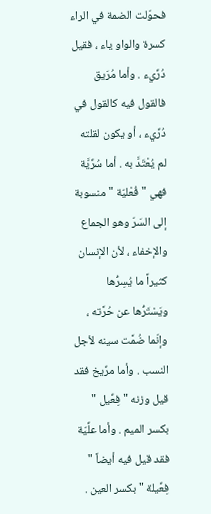فحوّلت الضمة في الراء كسرة والواو ياء ، فقيل دُرِّيء . وأما مُرَيق فالقول فيه كالقول في دُرِّيء ، أو يكون لقلته لم يُعْتَدَّ به . أما سُرِّيَّة فهي " فُعْليّة " منسوبة إلى السَرّ وهو الجماع والإخفاء ، لأن الإنسان كثيراً ما يُسِرُّها ويَسْتَرُّها عن حُرَّته ، وإنّما ضُمَّت سينه لأجل النسب . وأما مرِّيخ فقد قيل وزنه " فِعِّيل " بكسر الميم . وأما علِّيّة فقد قيل فيه أيضاً " فِعِّيلة " بكسر العين .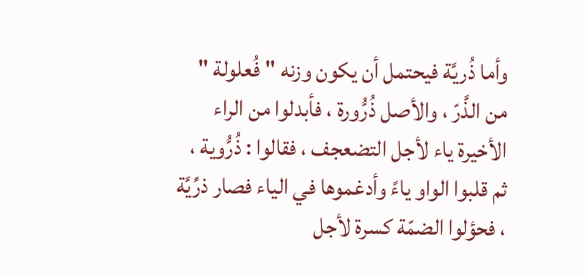وأما ذُريَّة فيحتمل أن يكون وزنه " فُعلولة " من الذَّرّ ، والأصل ذُرُّورة ، فأبدلوا من الراء الأخيرة ياء لأجل التضعجف ، فقالوا : ذُرُّوية ، ثم قلبوا الواو ياءً وأدغموها في الياء فصار ذرِّيَّة ، فحؤلوا الضمّة كسرة لأجل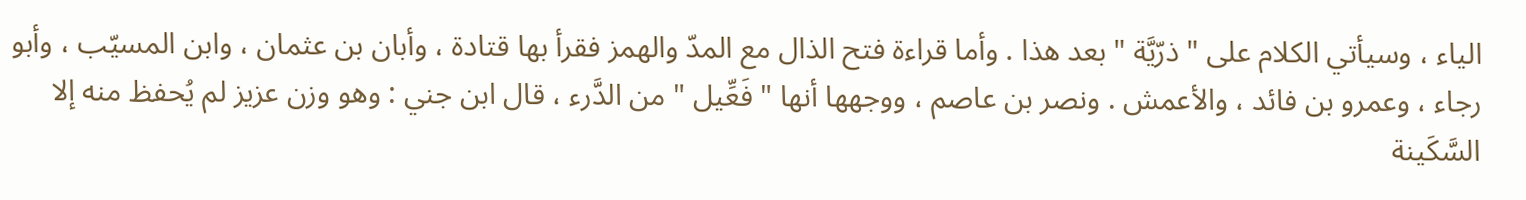الياء ، وسيأتي الكلام على " ذرّيَّة " بعد هذا . وأما قراءة فتح الذال مع المدّ والهمز فقرأ بها قتادة ، وأبان بن عثمان ، وابن المسيّب ، وأبو رجاء ، وعمرو بن فائد ، والأعمش . ونصر بن عاصم ، ووجهها أنها " فَعِّيل " من الدَّرء ، قال ابن جني : وهو وزن عزيز لم يُحفظ منه إلا السَّكَينة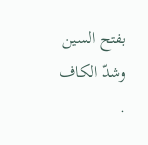بفتح السين وشدّ الكاف .